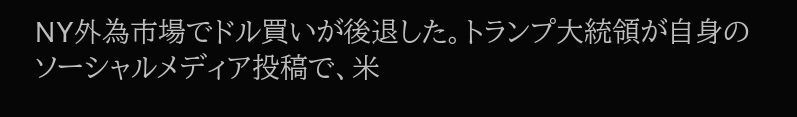NY外為市場でドル買いが後退した。トランプ大統領が自身のソーシャルメディア投稿で、米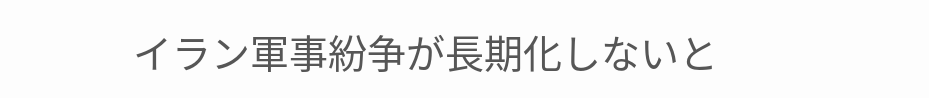イラン軍事紛争が長期化しないと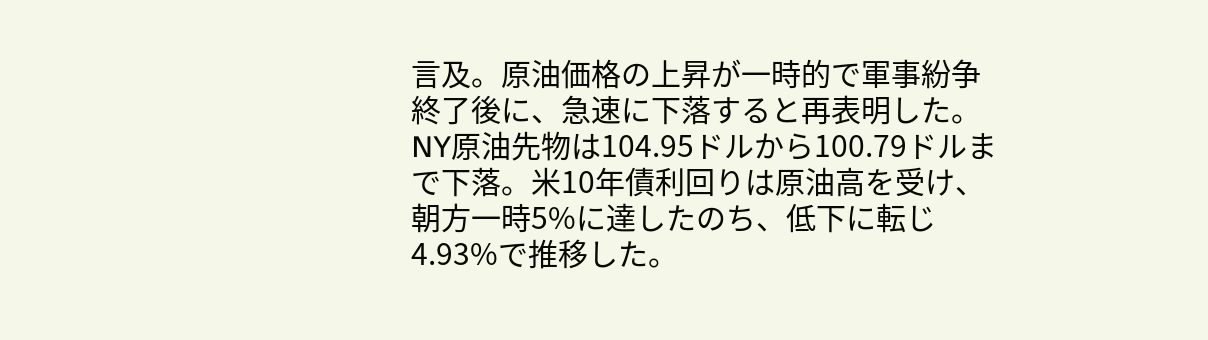言及。原油価格の上昇が一時的で軍事紛争終了後に、急速に下落すると再表明した。NY原油先物は104.95ドルから100.79ドルまで下落。米10年債利回りは原油高を受け、朝方一時5%に達したのち、低下に転じ4.93%で推移した。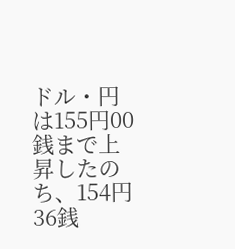ドル・円は155円00銭まで上昇したのち、154円36銭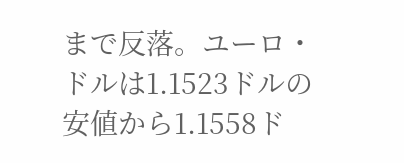まで反落。ユーロ・ドルは1.1523ドルの安値から1.1558ド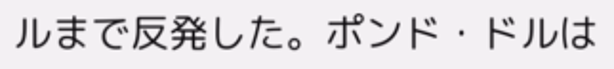ルまで反発した。ポンド・ドルは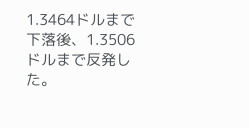1.3464ドルまで下落後、1.3506ドルまで反発した。